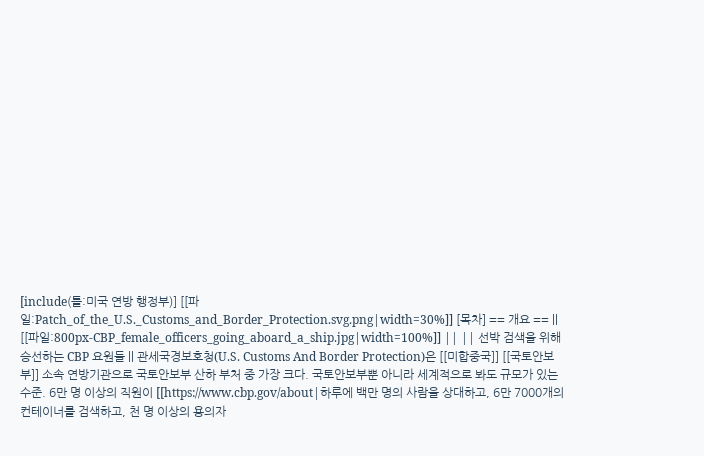[include(틀:미국 연방 행정부)] [[파일:Patch_of_the_U.S._Customs_and_Border_Protection.svg.png|width=30%]] [목차] == 개요 == || [[파일:800px-CBP_female_officers_going_aboard_a_ship.jpg|width=100%]] || || 선박 검색을 위해 승선하는 CBP 요원들 || 관세국경보호청(U.S. Customs And Border Protection)은 [[미합중국]] [[국토안보부]] 소속 연방기관으로 국토안보부 산하 부처 중 가장 크다. 국토안보부뿐 아니라 세계적으로 봐도 규모가 있는 수준. 6만 명 이상의 직원이 [[https://www.cbp.gov/about|하루에 백만 명의 사람을 상대하고, 6만 7000개의 컨테이너를 검색하고, 천 명 이상의 용의자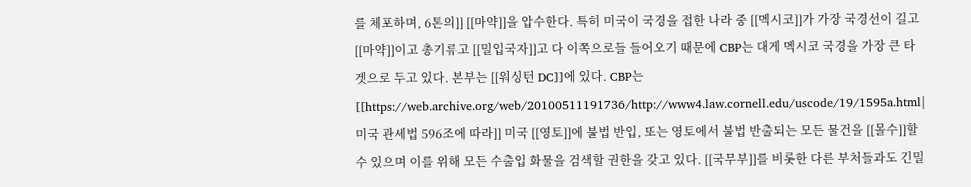를 체포하며, 6톤의]] [[마약]]을 압수한다. 특히 미국이 국경을 접한 나라 중 [[멕시코]]가 가장 국경선이 길고 [[마약]]이고 총기류고 [[밀입국자]]고 다 이쪽으로들 들어오기 때문에 CBP는 대게 멕시코 국경을 가장 큰 타겟으로 두고 있다. 본부는 [[워싱턴 DC]]에 있다. CBP는 [[https://web.archive.org/web/20100511191736/http://www4.law.cornell.edu/uscode/19/1595a.html|미국 관세법 596조에 따라]] 미국 [[영토]]에 불법 반입, 또는 영토에서 불법 반출되는 모든 물건을 [[몰수]]할 수 있으며 이를 위해 모든 수출입 화물을 검색할 권한을 갖고 있다. [[국무부]]를 비롯한 다른 부처들과도 긴밀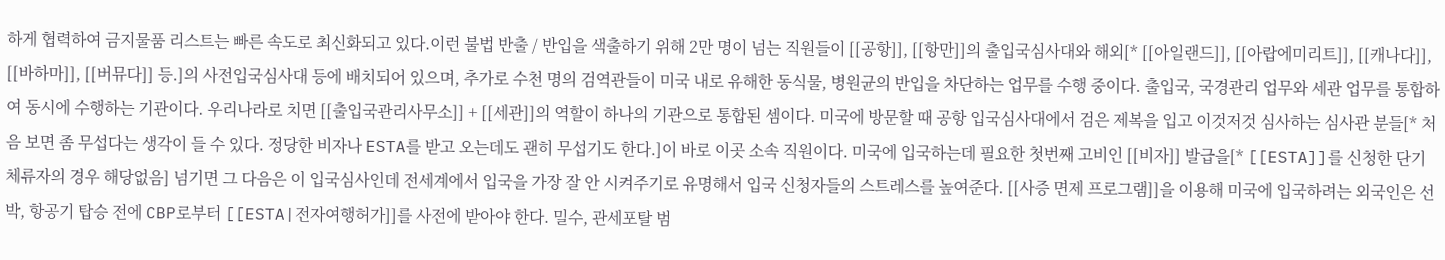하게 협력하여 금지물품 리스트는 빠른 속도로 최신화되고 있다.이런 불법 반출 / 반입을 색출하기 위해 2만 명이 넘는 직원들이 [[공항]], [[항만]]의 출입국심사대와 해외[* [[아일랜드]], [[아랍에미리트]], [[캐나다]], [[바하마]], [[버뮤다]] 등.]의 사전입국심사대 등에 배치되어 있으며, 추가로 수천 명의 검역관들이 미국 내로 유해한 동식물, 병원균의 반입을 차단하는 업무를 수행 중이다. 출입국, 국경관리 업무와 세관 업무를 통합하여 동시에 수행하는 기관이다. 우리나라로 치면 [[출입국관리사무소]] + [[세관]]의 역할이 하나의 기관으로 통합된 셈이다. 미국에 방문할 때 공항 입국심사대에서 검은 제복을 입고 이것저것 심사하는 심사관 분들[* 처음 보면 좀 무섭다는 생각이 들 수 있다. 정당한 비자나 ESTA를 받고 오는데도 괜히 무섭기도 한다.]이 바로 이곳 소속 직원이다. 미국에 입국하는데 필요한 첫번째 고비인 [[비자]] 발급을[* [[ESTA]]를 신청한 단기체류자의 경우 해당없음] 넘기면 그 다음은 이 입국심사인데 전세계에서 입국을 가장 잘 안 시켜주기로 유명해서 입국 신청자들의 스트레스를 높여준다. [[사증 면제 프로그램]]을 이용해 미국에 입국하려는 외국인은 선박, 항공기 탑승 전에 CBP로부터 [[ESTA|전자여행허가]]를 사전에 받아야 한다. 밀수, 관세포탈 범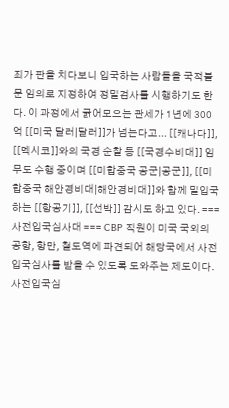죄가 판을 치다보니 입국하는 사람들을 국적불문 임의로 지정하여 정밀검사를 시행하기도 한다. 이 과정에서 긁어모으는 관세가 1년에 300억 [[미국 달러|달러]]가 넘는다고... [[캐나다]], [[멕시코]]와의 국경 순찰 등 [[국경수비대]] 임무도 수행 중이며 [[미합중국 공군|공군]], [[미합중국 해안경비대|해안경비대]]와 함께 밀입국하는 [[항공기]], [[선박]] 감시도 하고 있다. === 사전입국심사대 === CBP 직원이 미국 국외의 공항, 항만, 철도역에 파견되어 해당국에서 사전입국심사를 받을 수 있도록 도와주는 제도이다. 사전입국심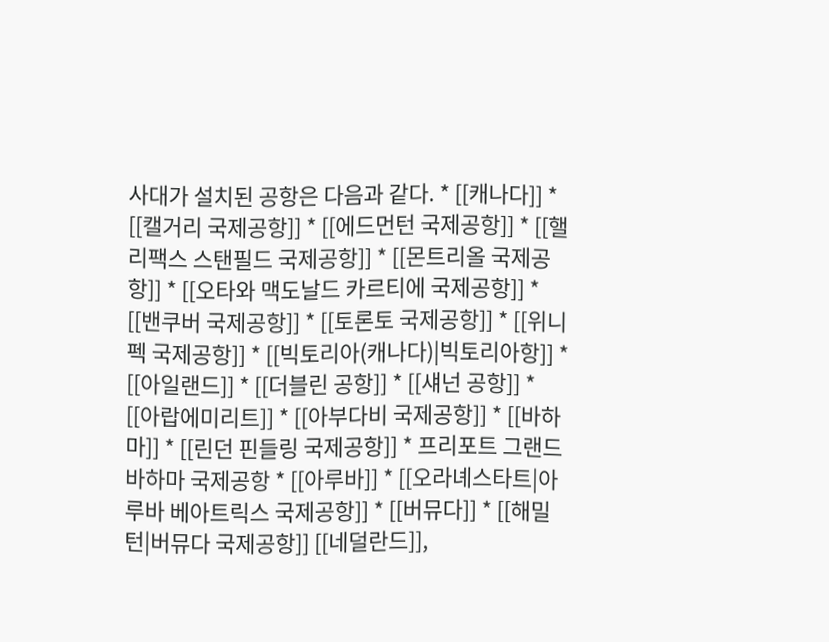사대가 설치된 공항은 다음과 같다. * [[캐나다]] * [[캘거리 국제공항]] * [[에드먼턴 국제공항]] * [[핼리팩스 스탠필드 국제공항]] * [[몬트리올 국제공항]] * [[오타와 맥도날드 카르티에 국제공항]] * [[밴쿠버 국제공항]] * [[토론토 국제공항]] * [[위니펙 국제공항]] * [[빅토리아(캐나다)|빅토리아항]] * [[아일랜드]] * [[더블린 공항]] * [[섀넌 공항]] * [[아랍에미리트]] * [[아부다비 국제공항]] * [[바하마]] * [[린던 핀들링 국제공항]] * 프리포트 그랜드 바하마 국제공항 * [[아루바]] * [[오라녜스타트|아루바 베아트릭스 국제공항]] * [[버뮤다]] * [[해밀턴|버뮤다 국제공항]] [[네덜란드]],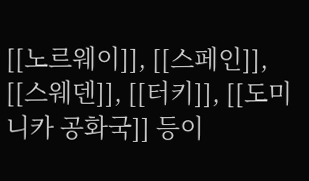[[노르웨이]], [[스페인]], [[스웨덴]], [[터키]], [[도미니카 공화국]] 등이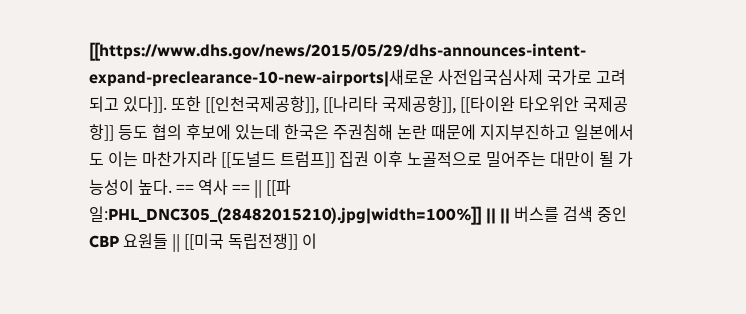[[https://www.dhs.gov/news/2015/05/29/dhs-announces-intent-expand-preclearance-10-new-airports|새로운 사전입국심사제 국가로 고려되고 있다]]. 또한 [[인천국제공항]], [[나리타 국제공항]], [[타이완 타오위안 국제공항]] 등도 협의 후보에 있는데 한국은 주권침해 논란 때문에 지지부진하고 일본에서도 이는 마찬가지라 [[도널드 트럼프]] 집권 이후 노골적으로 밀어주는 대만이 될 가능성이 높다. == 역사 == || [[파일:PHL_DNC305_(28482015210).jpg|width=100%]] || || 버스를 검색 중인 CBP 요원들 || [[미국 독립전쟁]] 이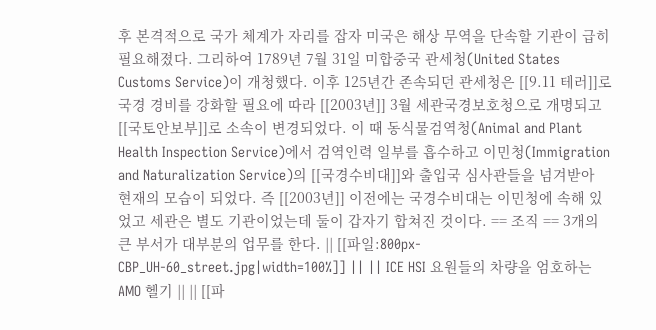후 본격적으로 국가 체계가 자리를 잡자 미국은 해상 무역을 단속할 기관이 급히 필요해졌다. 그리하여 1789년 7월 31일 미합중국 관세청(United States Customs Service)이 개청했다. 이후 125년간 존속되던 관세청은 [[9.11 테러]]로 국경 경비를 강화할 필요에 따라 [[2003년]] 3월 세관국경보호청으로 개명되고 [[국토안보부]]로 소속이 변경되었다. 이 때 동식물검역청(Animal and Plant Health Inspection Service)에서 검역인력 일부를 흡수하고 이민청(Immigration and Naturalization Service)의 [[국경수비대]]와 출입국 심사관들을 넘겨받아 현재의 모습이 되었다. 즉 [[2003년]] 이전에는 국경수비대는 이민청에 속해 있었고 세관은 별도 기관이었는데 둘이 갑자기 합쳐진 것이다. == 조직 == 3개의 큰 부서가 대부분의 업무를 한다. || [[파일:800px-CBP_UH-60_street.jpg|width=100%]] || || ICE HSI 요원들의 차량을 엄호하는 AMO 헬기 || || [[파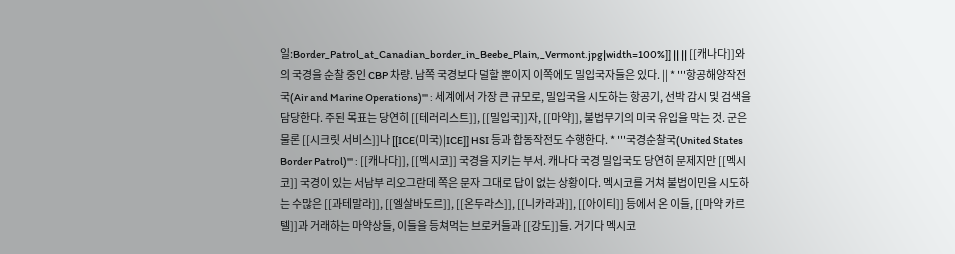일:Border_Patrol_at_Canadian_border_in_Beebe_Plain,_Vermont.jpg|width=100%]] || || [[캐나다]]와의 국경을 순찰 중인 CBP 차량. 남쪽 국경보다 덜할 뿐이지 이쪽에도 밀입국자들은 있다. || * '''항공해양작전국(Air and Marine Operations)''' : 세계에서 가장 큰 규모로, 밀입국을 시도하는 항공기, 선박 감시 및 검색을 담당한다. 주된 목표는 당연히 [[테러리스트]], [[밀입국]]자, [[마약]], 불법무기의 미국 유입을 막는 것. 군은 물론 [[시크릿 서비스]]나 [[ICE(미국)|ICE]] HSI 등과 합동작전도 수행한다. * '''국경순찰국(United States Border Patrol)''' : [[캐나다]], [[멕시코]] 국경을 지키는 부서. 캐나다 국경 밀입국도 당연히 문제지만 [[멕시코]] 국경이 있는 서남부 리오그란데 쪽은 문자 그대로 답이 없는 상황이다. 멕시코를 거쳐 불법이민을 시도하는 수많은 [[과테말라]], [[엘살바도르]], [[온두라스]], [[니카라과]], [[아이티]] 등에서 온 이들, [[마약 카르텔]]과 거래하는 마약상들, 이들을 등쳐먹는 브로커들과 [[강도]]들. 거기다 멕시코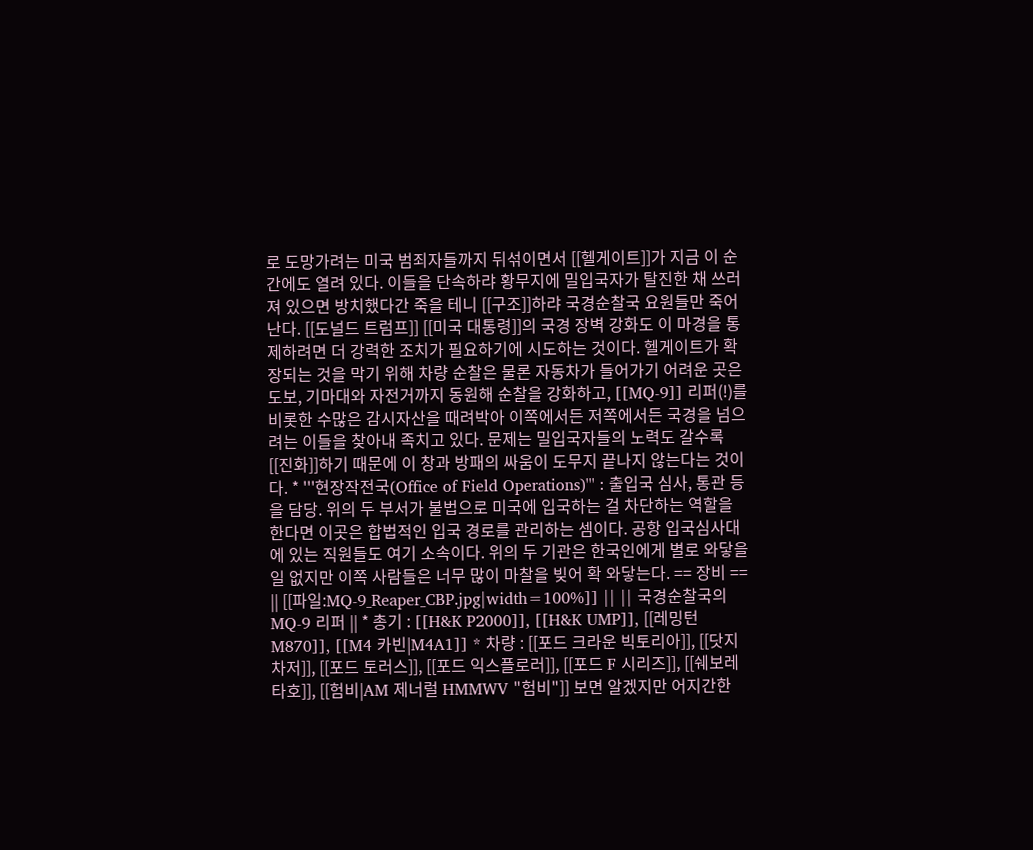로 도망가려는 미국 범죄자들까지 뒤섞이면서 [[헬게이트]]가 지금 이 순간에도 열려 있다. 이들을 단속하랴 황무지에 밀입국자가 탈진한 채 쓰러져 있으면 방치했다간 죽을 테니 [[구조]]하랴 국경순찰국 요원들만 죽어난다. [[도널드 트럼프]] [[미국 대통령]]의 국경 장벽 강화도 이 마경을 통제하려면 더 강력한 조치가 필요하기에 시도하는 것이다. 헬게이트가 확장되는 것을 막기 위해 차량 순찰은 물론 자동차가 들어가기 어려운 곳은 도보, 기마대와 자전거까지 동원해 순찰을 강화하고, [[MQ-9]] 리퍼(!)를 비롯한 수많은 감시자산을 때려박아 이쪽에서든 저쪽에서든 국경을 넘으려는 이들을 찾아내 족치고 있다. 문제는 밀입국자들의 노력도 갈수록 [[진화]]하기 때문에 이 창과 방패의 싸움이 도무지 끝나지 않는다는 것이다. * '''현장작전국(Office of Field Operations)''' : 출입국 심사, 통관 등을 담당. 위의 두 부서가 불법으로 미국에 입국하는 걸 차단하는 역할을 한다면 이곳은 합법적인 입국 경로를 관리하는 셈이다. 공항 입국심사대에 있는 직원들도 여기 소속이다. 위의 두 기관은 한국인에게 별로 와닿을 일 없지만 이쪽 사람들은 너무 많이 마찰을 빚어 확 와닿는다. == 장비 == || [[파일:MQ-9_Reaper_CBP.jpg|width=100%]] || || 국경순찰국의 MQ-9 리퍼 || * 총기 : [[H&K P2000]], [[H&K UMP]], [[레밍턴 M870]], [[M4 카빈|M4A1]] * 차량 : [[포드 크라운 빅토리아]], [[닷지 차저]], [[포드 토러스]], [[포드 익스플로러]], [[포드 F 시리즈]], [[쉐보레 타호]], [[험비|AM 제너럴 HMMWV "험비"]] 보면 알겠지만 어지간한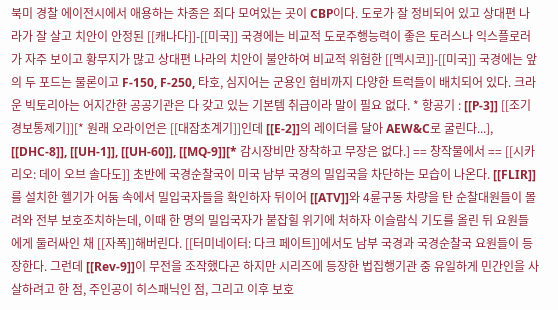북미 경찰 에이전시에서 애용하는 차종은 죄다 모여있는 곳이 CBP이다. 도로가 잘 정비되어 있고 상대편 나라가 잘 살고 치안이 안정된 [[캐나다]]-[[미국]] 국경에는 비교적 도로주행능력이 좋은 토러스나 익스플로러가 자주 보이고 황무지가 많고 상대편 나라의 치안이 불안하여 비교적 위험한 [[멕시코]]-[[미국]] 국경에는 앞의 두 포드는 물론이고 F-150, F-250, 타호, 심지어는 군용인 험비까지 다양한 트럭들이 배치되어 있다. 크라운 빅토리아는 어지간한 공공기관은 다 갖고 있는 기본템 취급이라 말이 필요 없다. * 항공기 : [[P-3]] [[조기경보통제기]][* 원래 오라이언은 [[대잠초계기]]인데 [[E-2]]의 레이더를 달아 AEW&C로 굴린다...], [[DHC-8]], [[UH-1]], [[UH-60]], [[MQ-9]][* 감시장비만 장착하고 무장은 없다.] == 창작물에서 == [[시카리오: 데이 오브 솔다도]] 초반에 국경순찰국이 미국 남부 국경의 밀입국을 차단하는 모습이 나온다. [[FLIR]]를 설치한 헬기가 어둠 속에서 밀입국자들을 확인하자 뒤이어 [[ATV]]와 4륜구동 차량을 탄 순찰대원들이 몰려와 전부 보호조치하는데, 이때 한 명의 밀입국자가 붙잡힐 위기에 처하자 이슬람식 기도를 올린 뒤 요원들에게 둘러싸인 채 [[자폭]]해버린다. [[터미네이터: 다크 페이트]]에서도 남부 국경과 국경순찰국 요원들이 등장한다. 그런데 [[Rev-9]]이 무전을 조작했다곤 하지만 시리즈에 등장한 법집행기관 중 유일하게 민간인을 사살하려고 한 점, 주인공이 히스패닉인 점, 그리고 이후 보호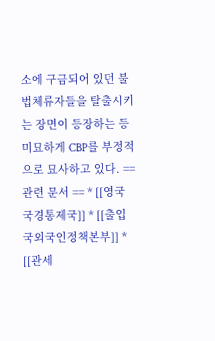소에 구금되어 있던 불법체류자들을 탈출시키는 장면이 등장하는 등 미묘하게 CBP를 부정적으로 묘사하고 있다. == 관련 문서 == * [[영국 국경통제국]] * [[출입국외국인정책본부]] * [[관세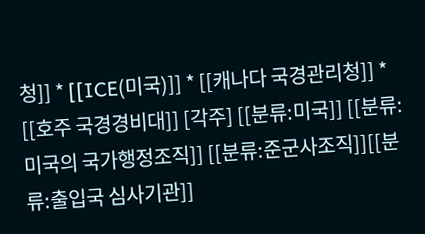청]] * [[ICE(미국)]] * [[캐나다 국경관리청]] * [[호주 국경경비대]] [각주] [[분류:미국]] [[분류:미국의 국가행정조직]] [[분류:준군사조직]][[분류:출입국 심사기관]]